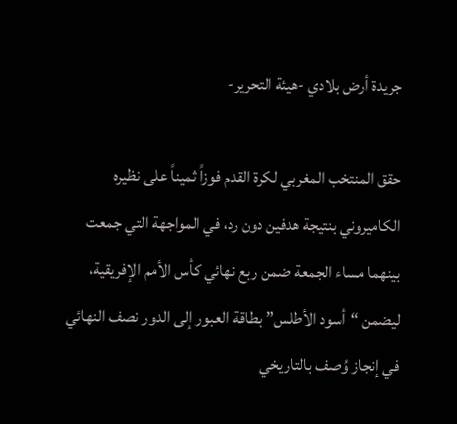جريدة أرض بلادي -هيئة التحرير-

حقق المنتخب المغربي لكرة القدم فوزاً ثميناً على نظيره الكاميروني بنتيجة هدفين دون رد، في المواجهة التي جمعت بينهما مساء الجمعة ضمن ربع نهائي كأس الأمم الإفريقية، ليضمن “أسود الأطلس” بطاقة العبور إلى الدور نصف النهائي في إنجاز وُصف بالتاريخي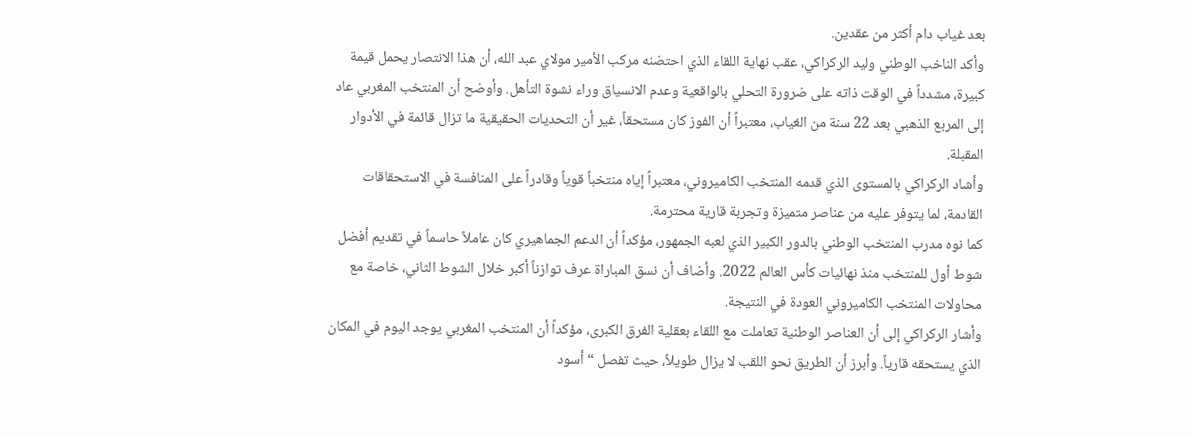بعد غياب دام أكثر من عقدين.
وأكد الناخب الوطني وليد الركراكي، عقب نهاية اللقاء الذي احتضنه مركب الأمير مولاي عبد الله، أن هذا الانتصار يحمل قيمة كبيرة، مشدداً في الوقت ذاته على ضرورة التحلي بالواقعية وعدم الانسياق وراء نشوة التأهل. وأوضح أن المنتخب المغربي عاد إلى المربع الذهبي بعد 22 سنة من الغياب، معتبراً أن الفوز كان مستحقاً، غير أن التحديات الحقيقية ما تزال قائمة في الأدوار المقبلة.
وأشاد الركراكي بالمستوى الذي قدمه المنتخب الكاميروني، معتبراً إياه منتخباً قوياً وقادراً على المنافسة في الاستحقاقات القادمة، لما يتوفر عليه من عناصر متميزة وتجربة قارية محترمة.
كما نوه مدرب المنتخب الوطني بالدور الكبير الذي لعبه الجمهور، مؤكداً أن الدعم الجماهيري كان عاملاً حاسماً في تقديم أفضل شوط أول للمنتخب منذ نهائيات كأس العالم 2022. وأضاف أن نسق المباراة عرف توازناً أكبر خلال الشوط الثاني، خاصة مع محاولات المنتخب الكاميروني العودة في النتيجة.
وأشار الركراكي إلى أن العناصر الوطنية تعاملت مع اللقاء بعقلية الفرق الكبرى، مؤكداً أن المنتخب المغربي يوجد اليوم في المكان الذي يستحقه قارياً. وأبرز أن الطريق نحو اللقب لا يزال طويلاً، حيث تفصل “أسود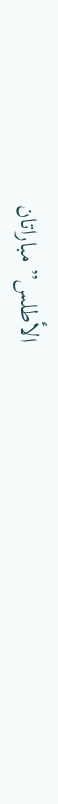الأطلس” مباراتان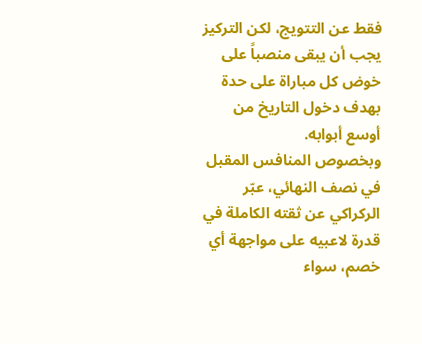فقط عن التتويج، لكن التركيز يجب أن يبقى منصباً على خوض كل مباراة على حدة بهدف دخول التاريخ من أوسع أبوابه.
وبخصوص المنافس المقبل في نصف النهائي، عبّر الركراكي عن ثقته الكاملة في قدرة لاعبيه على مواجهة أي خصم، سواء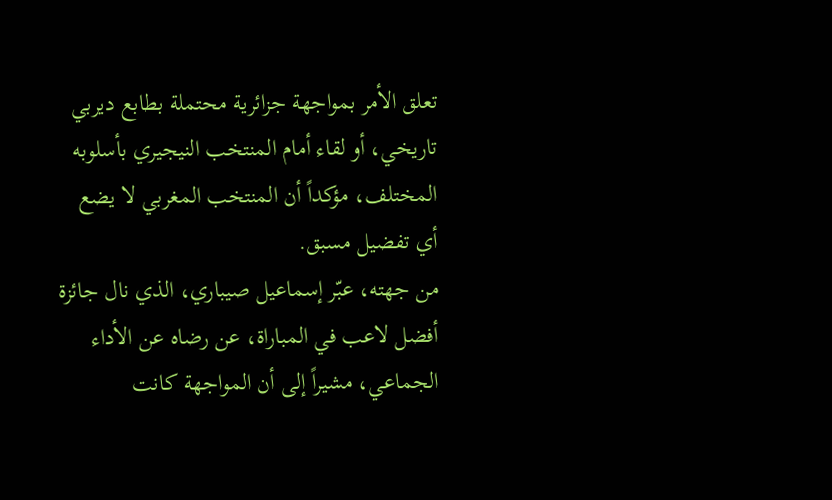تعلق الأمر بمواجهة جزائرية محتملة بطابع ديربي تاريخي، أو لقاء أمام المنتخب النيجيري بأسلوبه المختلف، مؤكداً أن المنتخب المغربي لا يضع أي تفضيل مسبق.
من جهته، عبّر إسماعيل صيباري، الذي نال جائزة أفضل لاعب في المباراة، عن رضاه عن الأداء الجماعي، مشيراً إلى أن المواجهة كانت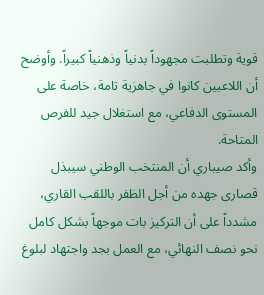قوية وتطلبت مجهوداً بدنياً وذهنياً كبيراً. وأوضح أن اللاعبين كانوا في جاهزية تامة، خاصة على المستوى الدفاعي، مع استغلال جيد للفرص المتاحة.
وأكد صيباري أن المنتخب الوطني سيبذل قصارى جهده من أجل الظفر باللقب القاري، مشدداً على أن التركيز بات موجهاً بشكل كامل نحو نصف النهائي، مع العمل بجد واجتهاد لبلوغ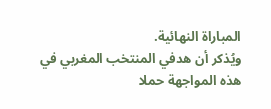المباراة النهائية.
ويُذكر أن هدفي المنتخب المغربي في هذه المواجهة حملا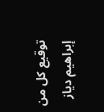توقيع كل من إبراهيم دياز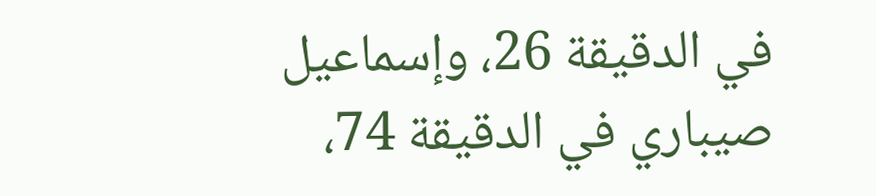في الدقيقة 26، وإسماعيل صيباري في الدقيقة 74،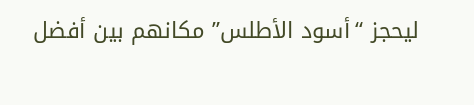ليحجز “أسود الأطلس” مكانهم بين أفضل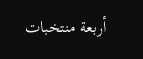أربعة منتخبات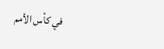في كأس الأمم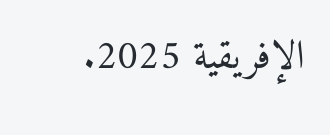الإفريقية 2025.